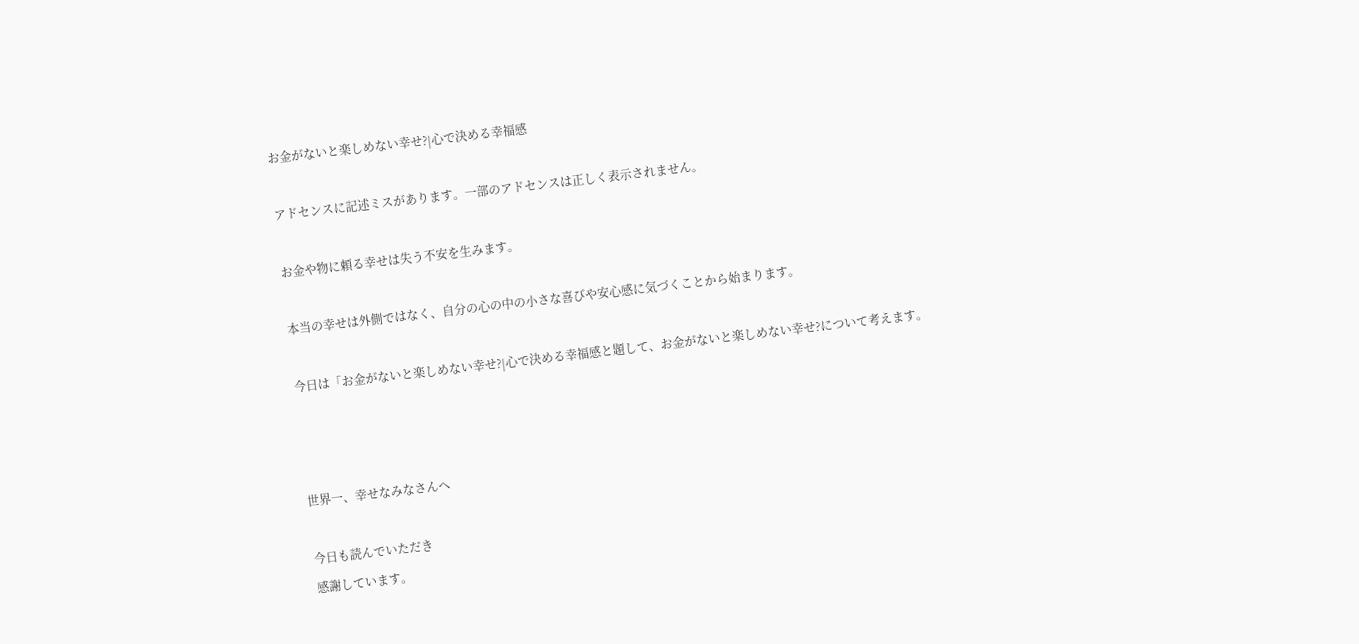お金がないと楽しめない幸せ?|心で決める幸福感

アドセンスに記述ミスがあります。一部のアドセンスは正しく表示されません。

お金や物に頼る幸せは失う不安を生みます。

本当の幸せは外側ではなく、自分の心の中の小さな喜びや安心感に気づくことから始まります。

今日は「お金がないと楽しめない幸せ?|心で決める幸福感と題して、お金がないと楽しめない幸せ?について考えます。



世界一、幸せなみなさんへ

今日も読んでいただき
感謝しています。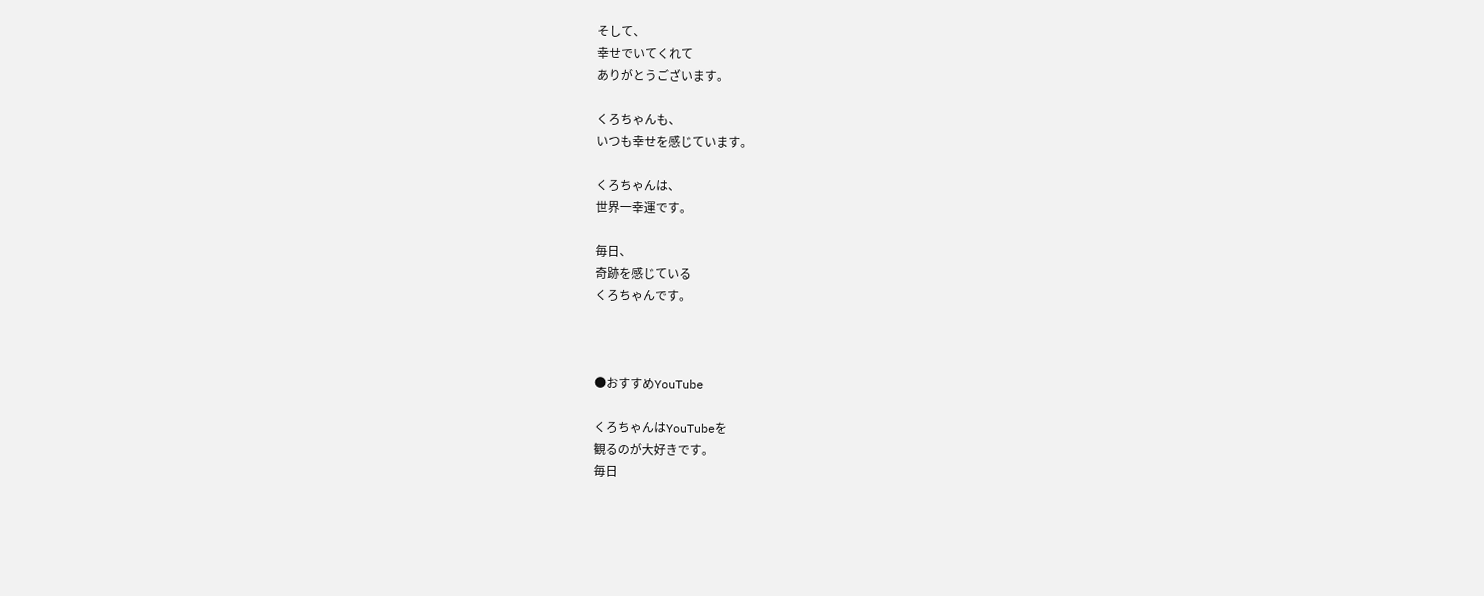そして、
幸せでいてくれて
ありがとうございます。

くろちゃんも、
いつも幸せを感じています。

くろちゃんは、
世界一幸運です。

毎日、
奇跡を感じている
くろちゃんです。



●おすすめYouTube

くろちゃんはYouTubeを
観るのが大好きです。
毎日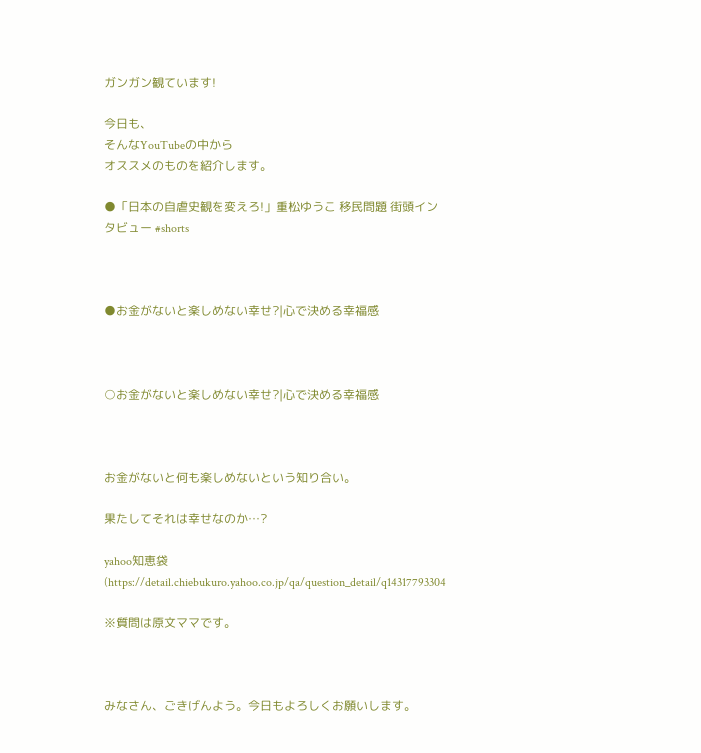ガンガン観ています!

今日も、
そんなYouTubeの中から
オススメのものを紹介します。

●「日本の自虐史観を変えろ!」重松ゆうこ 移民問題 街頭インタビュー #shorts



●お金がないと楽しめない幸せ?|心で決める幸福感



○お金がないと楽しめない幸せ?|心で決める幸福感



お金がないと何も楽しめないという知り合い。

果たしてそれは幸せなのか…?

yahoo知恵袋(https://detail.chiebukuro.yahoo.co.jp/qa/question_detail/q14317793304

※質問は原文ママです。



みなさん、ごきげんよう。今日もよろしくお願いします。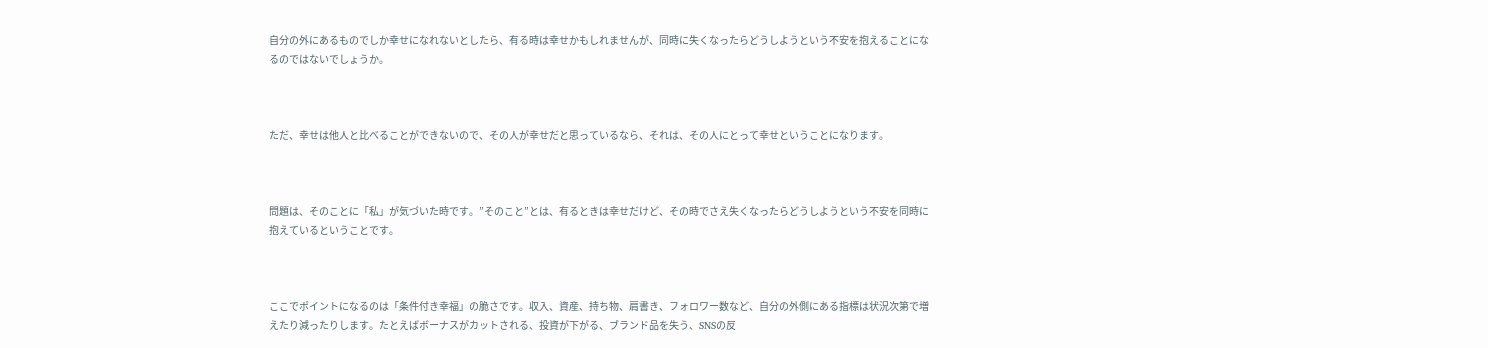自分の外にあるものでしか幸せになれないとしたら、有る時は幸せかもしれませんが、同時に失くなったらどうしようという不安を抱えることになるのではないでしょうか。



ただ、幸せは他人と比べることができないので、その人が幸せだと思っているなら、それは、その人にとって幸せということになります。



問題は、そのことに「私」が気づいた時です。”そのこと”とは、有るときは幸せだけど、その時でさえ失くなったらどうしようという不安を同時に抱えているということです。



ここでポイントになるのは「条件付き幸福」の脆さです。収入、資産、持ち物、肩書き、フォロワー数など、自分の外側にある指標は状況次第で増えたり減ったりします。たとえばボーナスがカットされる、投資が下がる、ブランド品を失う、SNSの反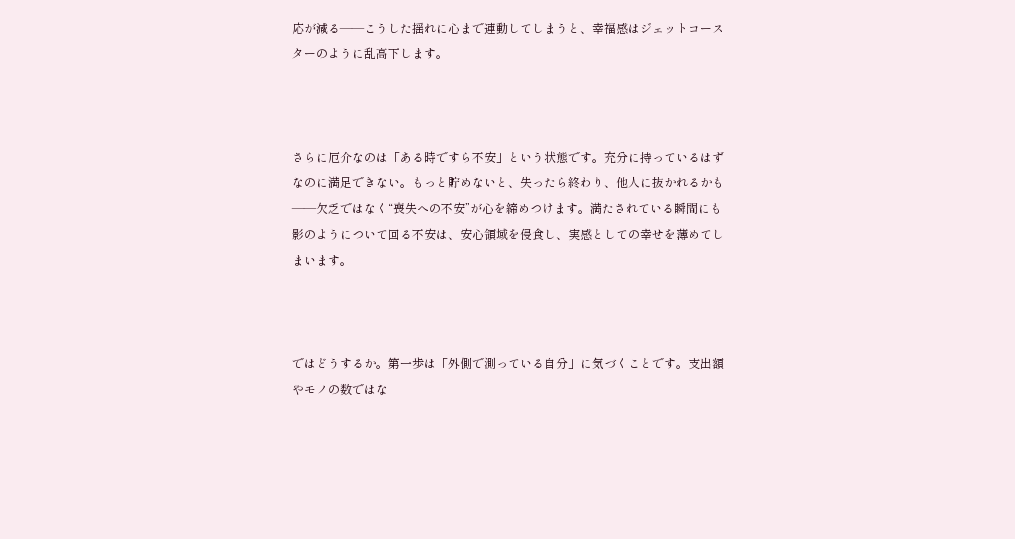応が減る――こうした揺れに心まで連動してしまうと、幸福感はジェットコースターのように乱高下します。



さらに厄介なのは「ある時ですら不安」という状態です。充分に持っているはずなのに満足できない。もっと貯めないと、失ったら終わり、他人に抜かれるかも――欠乏ではなく“喪失への不安”が心を締めつけます。満たされている瞬間にも影のようについて回る不安は、安心領域を侵食し、実感としての幸せを薄めてしまいます。



ではどうするか。第一歩は「外側で測っている自分」に気づくことです。支出額やモノの数ではな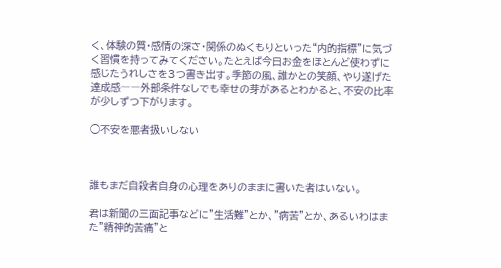く、体験の質・感情の深さ・関係のぬくもりといった“内的指標”に気づく習慣を持ってみてください。たとえば今日お金をほとんど使わずに感じたうれしさを3つ書き出す。季節の風、誰かとの笑顔、やり遂げた達成感――外部条件なしでも幸せの芽があるとわかると、不安の比率が少しずつ下がります。

◯不安を悪者扱いしない



誰もまだ自殺者自身の心理をありのままに書いた者はいない。

君は新聞の三面記事などに”生活難”とか、”病苦”とか、あるいわはまた”精神的苦痛”と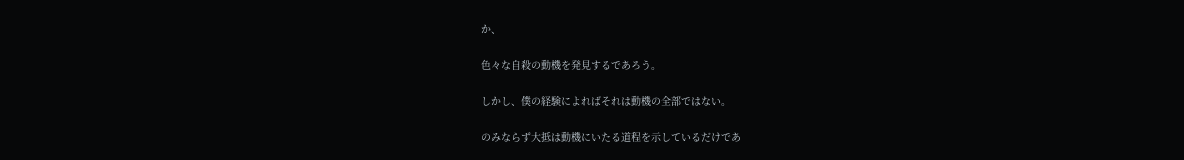か、

色々な自殺の動機を発見するであろう。

しかし、僕の経験によればそれは動機の全部ではない。

のみならず大抵は動機にいたる道程を示しているだけであ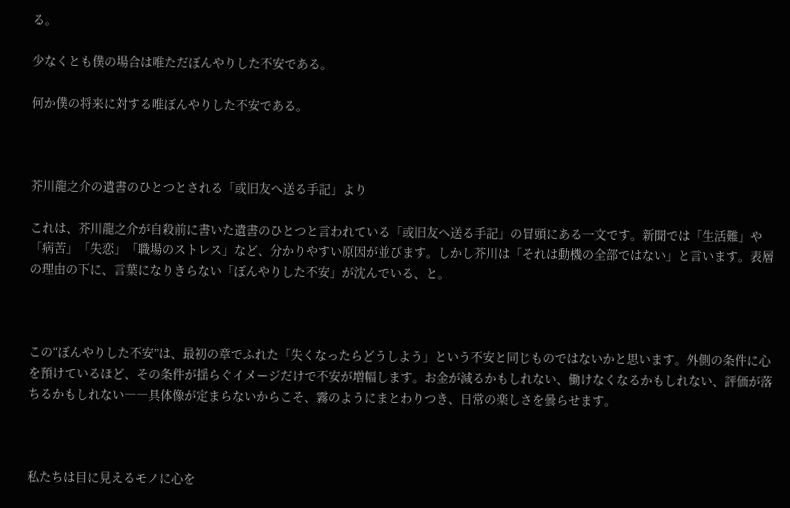る。

少なくとも僕の場合は唯ただぼんやりした不安である。

何か僕の将来に対する唯ぼんやりした不安である。



芥川龍之介の遺書のひとつとされる「或旧友へ送る手記」より

これは、芥川龍之介が自殺前に書いた遺書のひとつと言われている「或旧友へ送る手記」の冒頭にある一文です。新聞では「生活難」や「病苦」「失恋」「職場のストレス」など、分かりやすい原因が並びます。しかし芥川は「それは動機の全部ではない」と言います。表層の理由の下に、言葉になりきらない「ぼんやりした不安」が沈んでいる、と。



この“ぼんやりした不安”は、最初の章でふれた「失くなったらどうしよう」という不安と同じものではないかと思います。外側の条件に心を預けているほど、その条件が揺らぐイメージだけで不安が増幅します。お金が減るかもしれない、働けなくなるかもしれない、評価が落ちるかもしれない――具体像が定まらないからこそ、霧のようにまとわりつき、日常の楽しさを曇らせます。



私たちは目に見えるモノに心を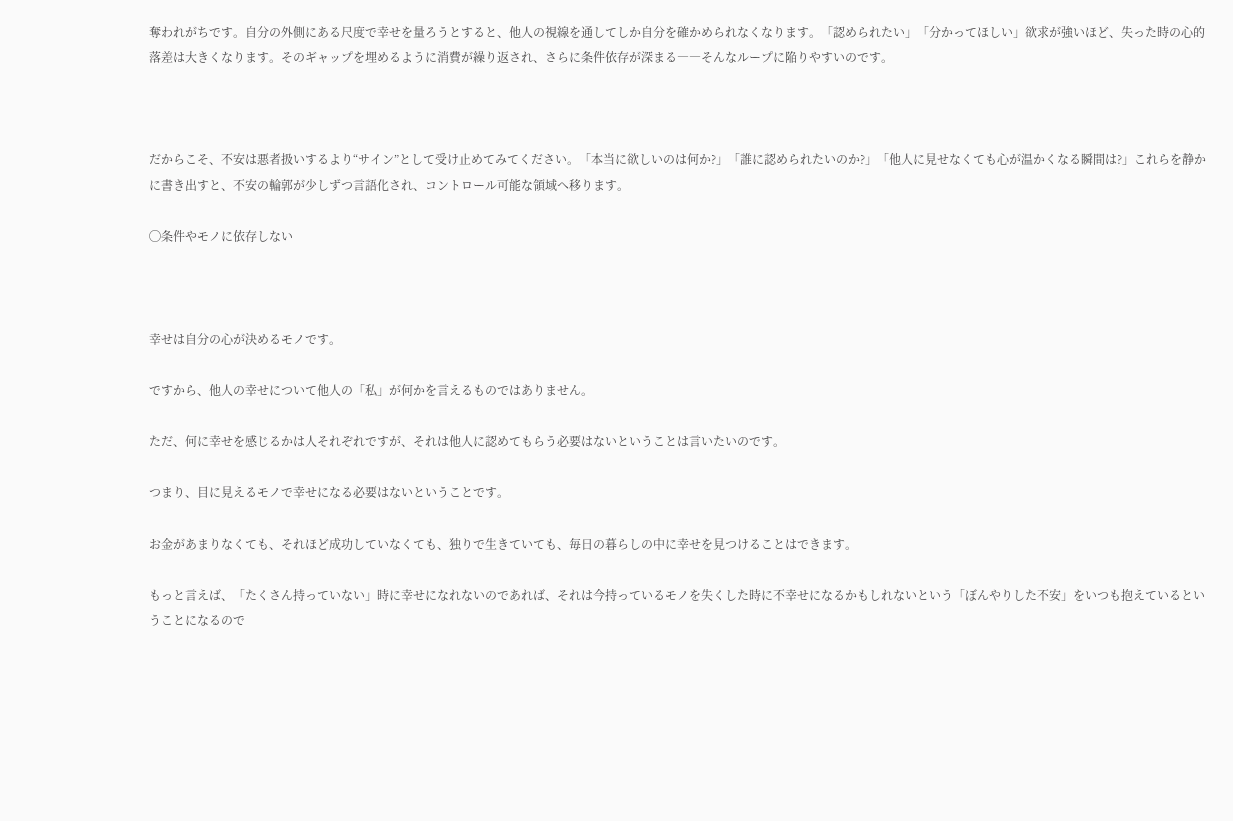奪われがちです。自分の外側にある尺度で幸せを量ろうとすると、他人の視線を通してしか自分を確かめられなくなります。「認められたい」「分かってほしい」欲求が強いほど、失った時の心的落差は大きくなります。そのギャップを埋めるように消費が繰り返され、さらに条件依存が深まる――そんなループに陥りやすいのです。



だからこそ、不安は悪者扱いするより“サイン”として受け止めてみてください。「本当に欲しいのは何か?」「誰に認められたいのか?」「他人に見せなくても心が温かくなる瞬間は?」これらを静かに書き出すと、不安の輪郭が少しずつ言語化され、コントロール可能な領域へ移ります。

◯条件やモノに依存しない



幸せは自分の心が決めるモノです。

ですから、他人の幸せについて他人の「私」が何かを言えるものではありません。

ただ、何に幸せを感じるかは人それぞれですが、それは他人に認めてもらう必要はないということは言いたいのです。

つまり、目に見えるモノで幸せになる必要はないということです。

お金があまりなくても、それほど成功していなくても、独りで生きていても、毎日の暮らしの中に幸せを見つけることはできます。

もっと言えば、「たくさん持っていない」時に幸せになれないのであれば、それは今持っているモノを失くした時に不幸せになるかもしれないという「ぼんやりした不安」をいつも抱えているということになるので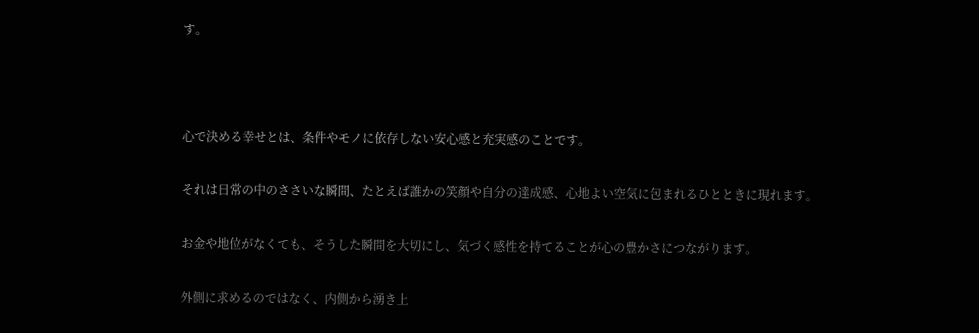す。



心で決める幸せとは、条件やモノに依存しない安心感と充実感のことです。

それは日常の中のささいな瞬間、たとえば誰かの笑顔や自分の達成感、心地よい空気に包まれるひとときに現れます。

お金や地位がなくても、そうした瞬間を大切にし、気づく感性を持てることが心の豊かさにつながります。

外側に求めるのではなく、内側から湧き上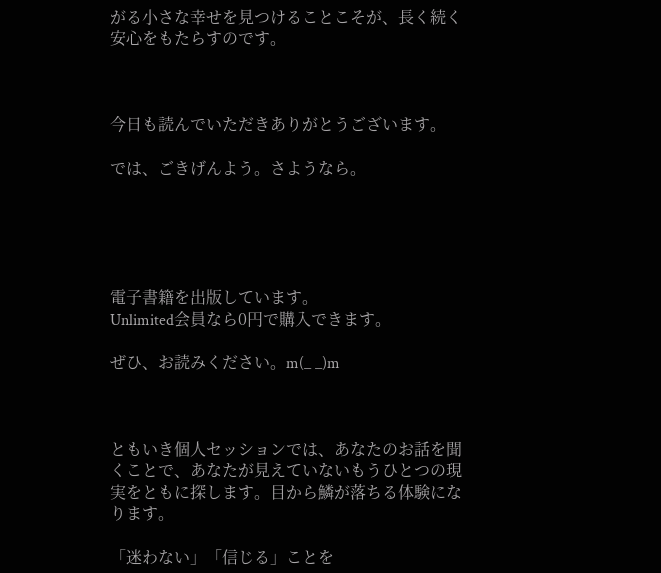がる小さな幸せを見つけることこそが、長く続く安心をもたらすのです。



今日も読んでいただきありがとうございます。

では、ごきげんよう。さようなら。





電子書籍を出版しています。
Unlimited会員なら0円で購入できます。

ぜひ、お読みください。m(_ _)m



ともいき個人セッションでは、あなたのお話を聞くことで、あなたが見えていないもうひとつの現実をともに探します。目から鱗が落ちる体験になります。

「迷わない」「信じる」ことを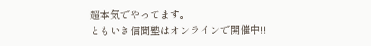超本気でやってます。
ともいき信聞塾はオンラインで開催中!!